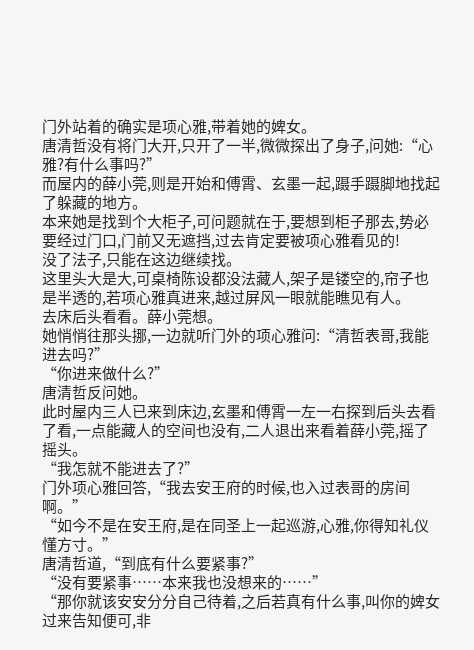门外站着的确实是项心雅,带着她的婢女。
唐清哲没有将门大开,只开了一半,微微探出了身子,问她:“心雅?有什么事吗?”
而屋内的薛小莞,则是开始和傅霄、玄墨一起,蹑手蹑脚地找起了躲藏的地方。
本来她是找到个大柜子,可问题就在于,要想到柜子那去,势必要经过门口,门前又无遮挡,过去肯定要被项心雅看见的!
没了法子,只能在这边继续找。
这里头大是大,可桌椅陈设都没法藏人,架子是镂空的,帘子也是半透的,若项心雅真进来,越过屏风一眼就能瞧见有人。
去床后头看看。薛小莞想。
她悄悄往那头挪,一边就听门外的项心雅问:“清哲表哥,我能进去吗?”
“你进来做什么?”
唐清哲反问她。
此时屋内三人已来到床边,玄墨和傅霄一左一右探到后头去看了看,一点能藏人的空间也没有,二人退出来看着薛小莞,摇了摇头。
“我怎就不能进去了?”
门外项心雅回答,“我去安王府的时候,也入过表哥的房间啊。”
“如今不是在安王府,是在同圣上一起巡游,心雅,你得知礼仪懂方寸。”
唐清哲道,“到底有什么要紧事?”
“没有要紧事……本来我也没想来的……”
“那你就该安安分分自己待着,之后若真有什么事,叫你的婢女过来告知便可,非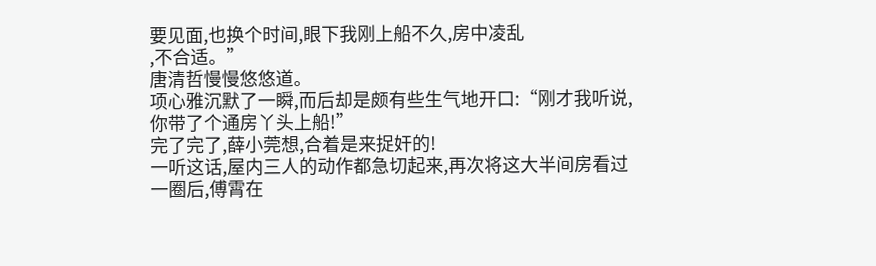要见面,也换个时间,眼下我刚上船不久,房中凌乱
,不合适。”
唐清哲慢慢悠悠道。
项心雅沉默了一瞬,而后却是颇有些生气地开口:“刚才我听说,你带了个通房丫头上船!”
完了完了,薛小莞想,合着是来捉奸的!
一听这话,屋内三人的动作都急切起来,再次将这大半间房看过一圈后,傅霄在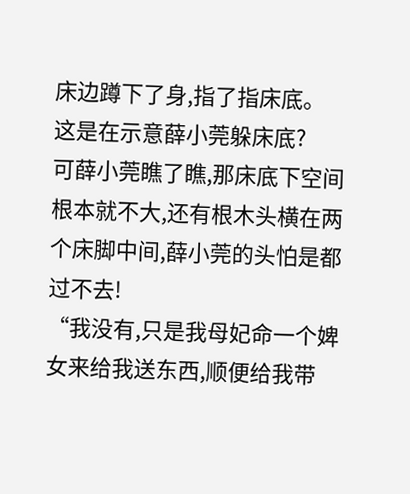床边蹲下了身,指了指床底。
这是在示意薛小莞躲床底?
可薛小莞瞧了瞧,那床底下空间根本就不大,还有根木头横在两个床脚中间,薛小莞的头怕是都过不去!
“我没有,只是我母妃命一个婢女来给我送东西,顺便给我带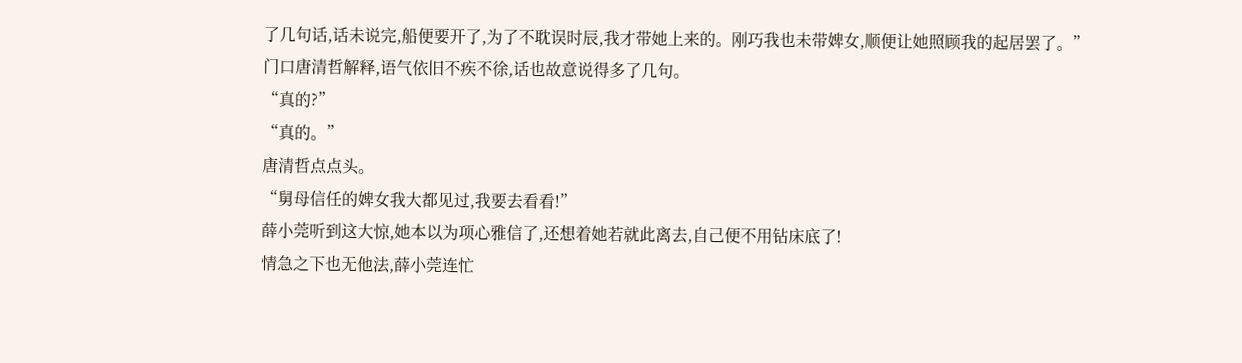了几句话,话未说完,船便要开了,为了不耽误时辰,我才带她上来的。刚巧我也未带婢女,顺便让她照顾我的起居罢了。”
门口唐清哲解释,语气依旧不疾不徐,话也故意说得多了几句。
“真的?”
“真的。”
唐清哲点点头。
“舅母信任的婢女我大都见过,我要去看看!”
薛小莞听到这大惊,她本以为项心雅信了,还想着她若就此离去,自己便不用钻床底了!
情急之下也无他法,薛小莞连忙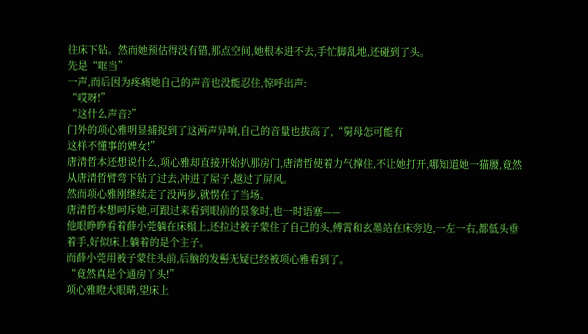往床下钻。然而她预估得没有错,那点空间,她根本进不去,手忙脚乱地,还碰到了头。
先是“哐当”
一声,而后因为疼痛她自己的声音也没能忍住,惊呼出声:
“哎呀!”
“这什么声音?”
门外的项心雅明显捕捉到了这两声异响,自己的音量也拔高了,“舅母怎可能有
这样不懂事的婢女!”
唐清哲本还想说什么,项心雅却直接开始扒那房门,唐清哲使着力气撑住,不让她打开,哪知道她一猫腰,竟然从唐清哲臂弯下钻了过去,冲进了屋子,越过了屏风。
然而项心雅刚继续走了没两步,就愣在了当场。
唐清哲本想呵斥她,可跟过来看到眼前的景象时,也一时语塞——
他眼睁睁看着薛小莞躺在床榻上,还拉过被子蒙住了自己的头,傅霄和玄墨站在床旁边,一左一右,都低头垂着手,好似床上躺着的是个主子。
而薛小莞用被子蒙住头前,后脑的发髻无疑已经被项心雅看到了。
“竟然真是个通房丫头!”
项心雅瞪大眼睛,望床上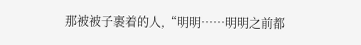那被被子裹着的人,“明明……明明之前都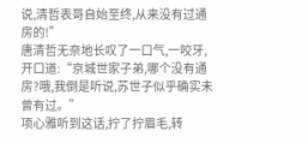说,清哲表哥自始至终,从来没有过通房的!”
唐清哲无奈地长叹了一口气,一咬牙,开口道:“京城世家子弟,哪个没有通房?哦,我倒是听说,苏世子似乎确实未曾有过。”
项心雅听到这话,拧了拧眉毛,转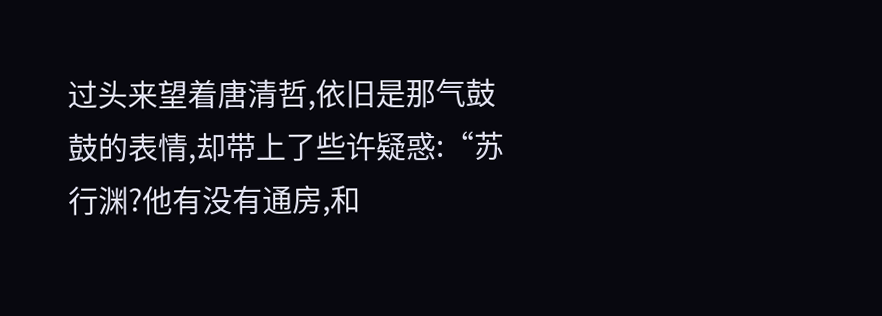过头来望着唐清哲,依旧是那气鼓鼓的表情,却带上了些许疑惑:“苏行渊?他有没有通房,和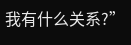我有什么关系?”